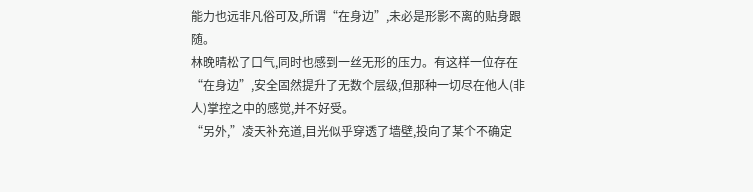能力也远非凡俗可及,所谓“在身边”,未必是形影不离的贴身跟随。
林晚晴松了口气,同时也感到一丝无形的压力。有这样一位存在“在身边”,安全固然提升了无数个层级,但那种一切尽在他人(非人)掌控之中的感觉,并不好受。
“另外,”凌天补充道,目光似乎穿透了墙壁,投向了某个不确定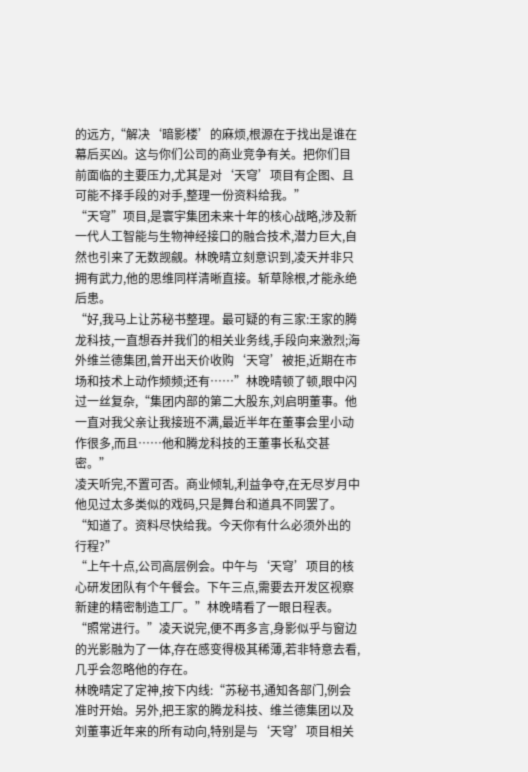的远方,“解决‘暗影楼’的麻烦,根源在于找出是谁在幕后买凶。这与你们公司的商业竞争有关。把你们目前面临的主要压力,尤其是对‘天穹’项目有企图、且可能不择手段的对手,整理一份资料给我。”
“天穹”项目,是寰宇集团未来十年的核心战略,涉及新一代人工智能与生物神经接口的融合技术,潜力巨大,自然也引来了无数觊觎。林晚晴立刻意识到,凌天并非只拥有武力,他的思维同样清晰直接。斩草除根,才能永绝后患。
“好,我马上让苏秘书整理。最可疑的有三家:王家的腾龙科技,一直想吞并我们的相关业务线,手段向来激烈;海外维兰德集团,曾开出天价收购‘天穹’被拒,近期在市场和技术上动作频频;还有……”林晚晴顿了顿,眼中闪过一丝复杂,“集团内部的第二大股东,刘启明董事。他一直对我父亲让我接班不满,最近半年在董事会里小动作很多,而且……他和腾龙科技的王董事长私交甚密。”
凌天听完,不置可否。商业倾轧,利益争夺,在无尽岁月中他见过太多类似的戏码,只是舞台和道具不同罢了。“知道了。资料尽快给我。今天你有什么必须外出的行程?”
“上午十点,公司高层例会。中午与‘天穹’项目的核心研发团队有个午餐会。下午三点,需要去开发区视察新建的精密制造工厂。”林晚晴看了一眼日程表。
“照常进行。”凌天说完,便不再多言,身影似乎与窗边的光影融为了一体,存在感变得极其稀薄,若非特意去看,几乎会忽略他的存在。
林晚晴定了定神,按下内线:“苏秘书,通知各部门,例会准时开始。另外,把王家的腾龙科技、维兰德集团以及刘董事近年来的所有动向,特别是与‘天穹’项目相关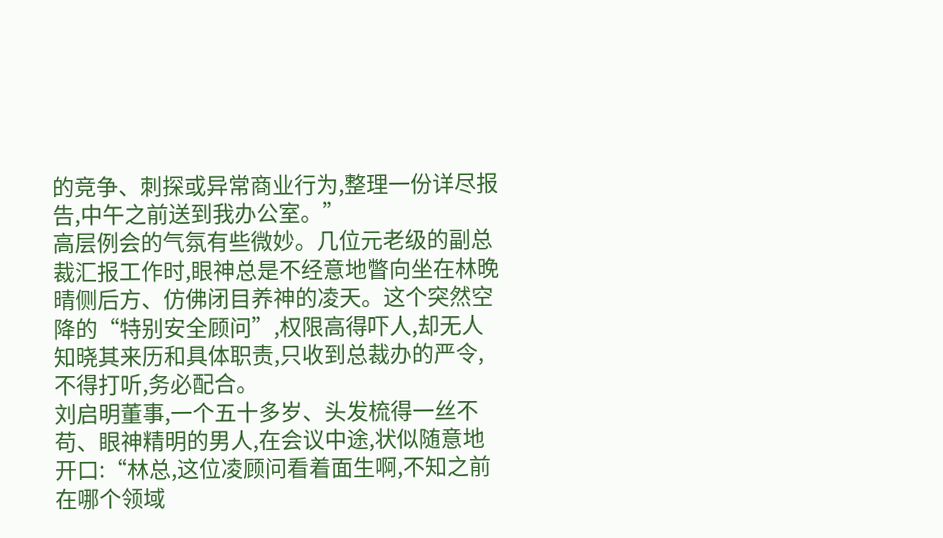的竞争、刺探或异常商业行为,整理一份详尽报告,中午之前送到我办公室。”
高层例会的气氛有些微妙。几位元老级的副总裁汇报工作时,眼神总是不经意地瞥向坐在林晚晴侧后方、仿佛闭目养神的凌天。这个突然空降的“特别安全顾问”,权限高得吓人,却无人知晓其来历和具体职责,只收到总裁办的严令,不得打听,务必配合。
刘启明董事,一个五十多岁、头发梳得一丝不苟、眼神精明的男人,在会议中途,状似随意地开口:“林总,这位凌顾问看着面生啊,不知之前在哪个领域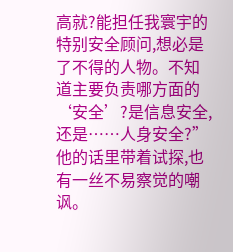高就?能担任我寰宇的特别安全顾问,想必是了不得的人物。不知道主要负责哪方面的‘安全’?是信息安全,还是……人身安全?” 他的话里带着试探,也有一丝不易察觉的嘲讽。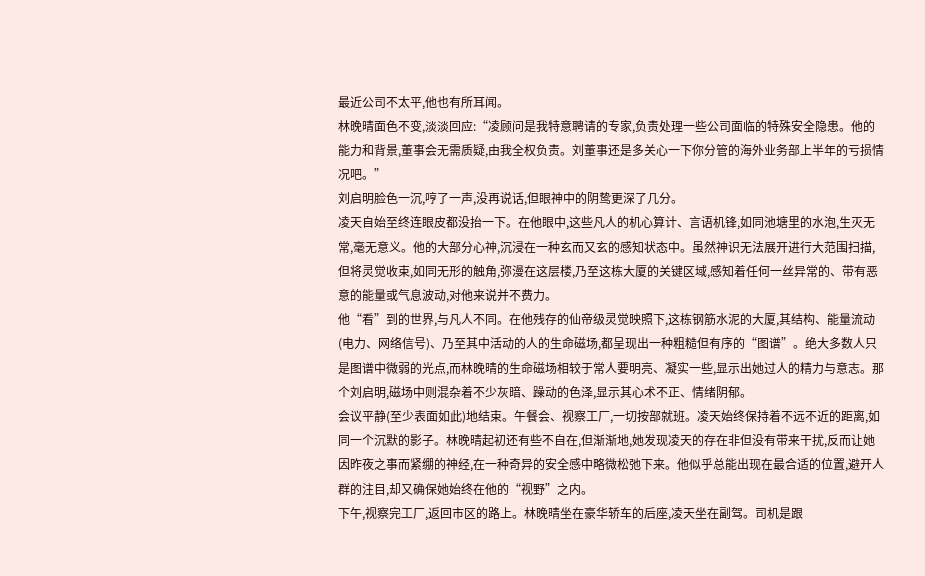最近公司不太平,他也有所耳闻。
林晚晴面色不变,淡淡回应:“凌顾问是我特意聘请的专家,负责处理一些公司面临的特殊安全隐患。他的能力和背景,董事会无需质疑,由我全权负责。刘董事还是多关心一下你分管的海外业务部上半年的亏损情况吧。”
刘启明脸色一沉,哼了一声,没再说话,但眼神中的阴鸷更深了几分。
凌天自始至终连眼皮都没抬一下。在他眼中,这些凡人的机心算计、言语机锋,如同池塘里的水泡,生灭无常,毫无意义。他的大部分心神,沉浸在一种玄而又玄的感知状态中。虽然神识无法展开进行大范围扫描,但将灵觉收束,如同无形的触角,弥漫在这层楼,乃至这栋大厦的关键区域,感知着任何一丝异常的、带有恶意的能量或气息波动,对他来说并不费力。
他“看”到的世界,与凡人不同。在他残存的仙帝级灵觉映照下,这栋钢筋水泥的大厦,其结构、能量流动(电力、网络信号)、乃至其中活动的人的生命磁场,都呈现出一种粗糙但有序的“图谱”。绝大多数人只是图谱中微弱的光点,而林晚晴的生命磁场相较于常人要明亮、凝实一些,显示出她过人的精力与意志。那个刘启明,磁场中则混杂着不少灰暗、躁动的色泽,显示其心术不正、情绪阴郁。
会议平静(至少表面如此)地结束。午餐会、视察工厂,一切按部就班。凌天始终保持着不远不近的距离,如同一个沉默的影子。林晚晴起初还有些不自在,但渐渐地,她发现凌天的存在非但没有带来干扰,反而让她因昨夜之事而紧绷的神经,在一种奇异的安全感中略微松弛下来。他似乎总能出现在最合适的位置,避开人群的注目,却又确保她始终在他的“视野”之内。
下午,视察完工厂,返回市区的路上。林晚晴坐在豪华轿车的后座,凌天坐在副驾。司机是跟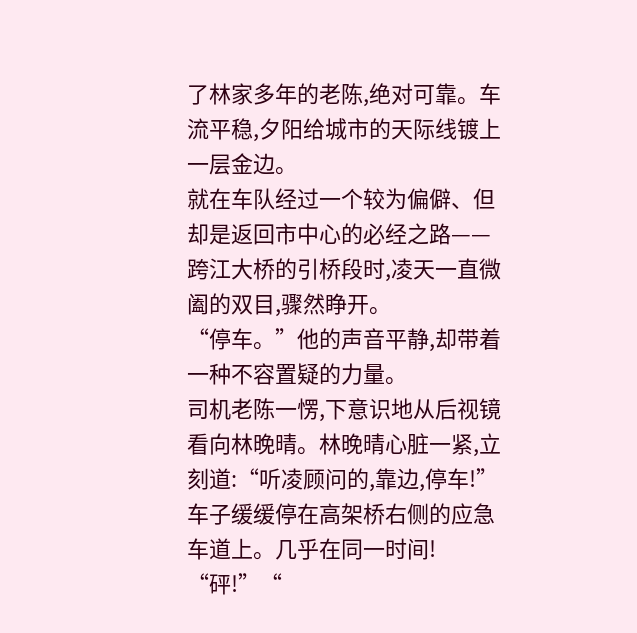了林家多年的老陈,绝对可靠。车流平稳,夕阳给城市的天际线镀上一层金边。
就在车队经过一个较为偏僻、但却是返回市中心的必经之路——跨江大桥的引桥段时,凌天一直微阖的双目,骤然睁开。
“停车。”他的声音平静,却带着一种不容置疑的力量。
司机老陈一愣,下意识地从后视镜看向林晚晴。林晚晴心脏一紧,立刻道:“听凌顾问的,靠边,停车!”
车子缓缓停在高架桥右侧的应急车道上。几乎在同一时间!
“砰!”“